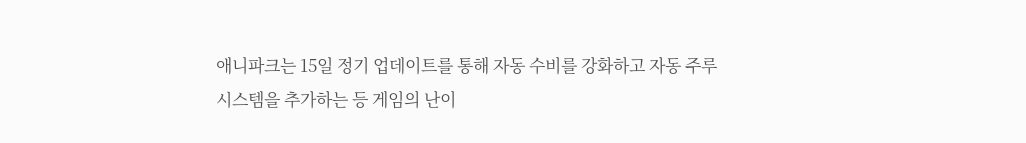애니파크는 15일 정기 업데이트를 통해 자동 수비를 강화하고 자동 주루 시스템을 추가하는 등 게임의 난이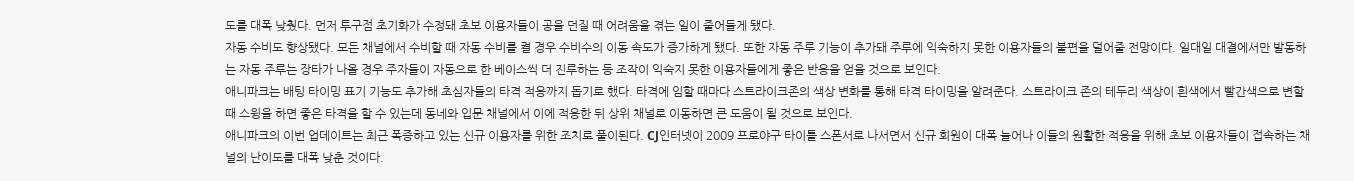도를 대폭 낮췄다. 먼저 투구점 초기화가 수정돼 초보 이용자들이 공을 던질 때 어려움을 겪는 일이 줄어들게 됐다.
자동 수비도 향상됐다. 모든 채널에서 수비할 때 자동 수비를 켤 경우 수비수의 이동 속도가 증가하게 됐다. 또한 자동 주루 기능이 추가돼 주루에 익숙하지 못한 이용자들의 불편을 덜어줄 전망이다. 일대일 대결에서만 발동하는 자동 주루는 장타가 나올 경우 주자들이 자동으로 한 베이스씩 더 진루하는 등 조작이 익숙지 못한 이용자들에게 좋은 반응을 얻을 것으로 보인다.
애니파크는 배팅 타이밍 표기 기능도 추가해 초심자들의 타격 적응까지 돕기로 했다. 타격에 임할 때마다 스트라이크존의 색상 변화를 통해 타격 타이밍을 알려준다. 스트라이크 존의 테두리 색상이 흰색에서 빨간색으로 변할 때 스윙을 하면 좋은 타격을 할 수 있는데 동네와 입문 채널에서 이에 적응한 뒤 상위 채널로 이동하면 큰 도움이 될 것으로 보인다.
애니파크의 이번 업데이트는 최근 폭증하고 있는 신규 이용자를 위한 조치로 풀이된다. CJ인터넷이 2009 프로야구 타이틀 스폰서로 나서면서 신규 회원이 대폭 늘어나 이들의 원활한 적응을 위해 초보 이용자들이 접속하는 채널의 난이도를 대폭 낮춘 것이다.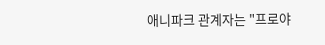애니파크 관계자는 "프로야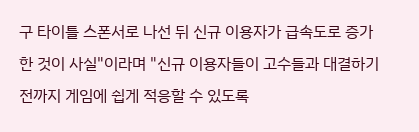구 타이틀 스폰서로 나선 뒤 신규 이용자가 급속도로 증가한 것이 사실"이라며 "신규 이용자들이 고수들과 대결하기 전까지 게임에 쉽게 적응할 수 있도록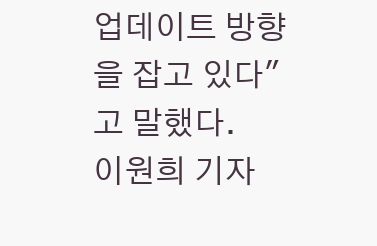업데이트 방향을 잡고 있다"고 말했다.
이원희 기자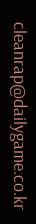cleanrap@dailygame.co.kr